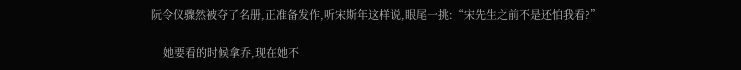阮令仪骤然被夺了名册,正准备发作,听宋斯年这样说,眼尾一挑:“宋先生之前不是还怕我看?”

    她要看的时候拿乔,现在她不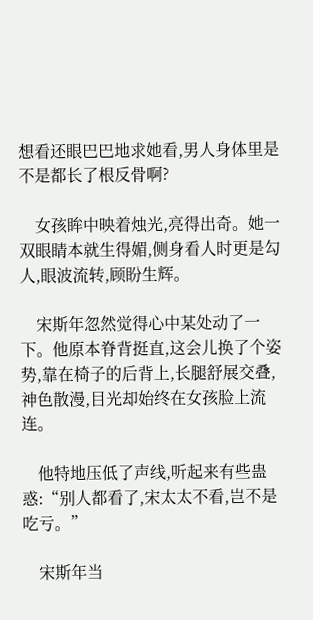想看还眼巴巴地求她看,男人身体里是不是都长了根反骨啊?

    女孩眸中映着烛光,亮得出奇。她一双眼睛本就生得媚,侧身看人时更是勾人,眼波流转,顾盼生辉。

    宋斯年忽然觉得心中某处动了一下。他原本脊背挺直,这会儿换了个姿势,靠在椅子的后背上,长腿舒展交叠,神色散漫,目光却始终在女孩脸上流连。

    他特地压低了声线,听起来有些蛊惑:“别人都看了,宋太太不看,岂不是吃亏。”

    宋斯年当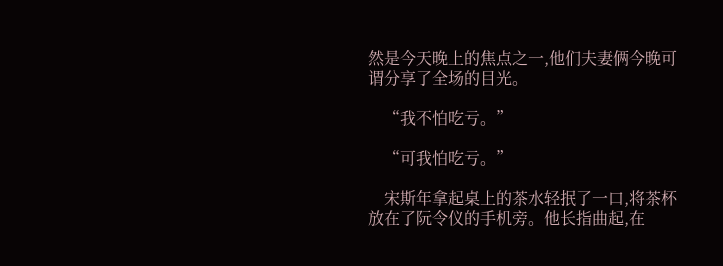然是今天晚上的焦点之一,他们夫妻俩今晚可谓分享了全场的目光。

    “我不怕吃亏。”

    “可我怕吃亏。”

    宋斯年拿起桌上的茶水轻抿了一口,将茶杯放在了阮令仪的手机旁。他长指曲起,在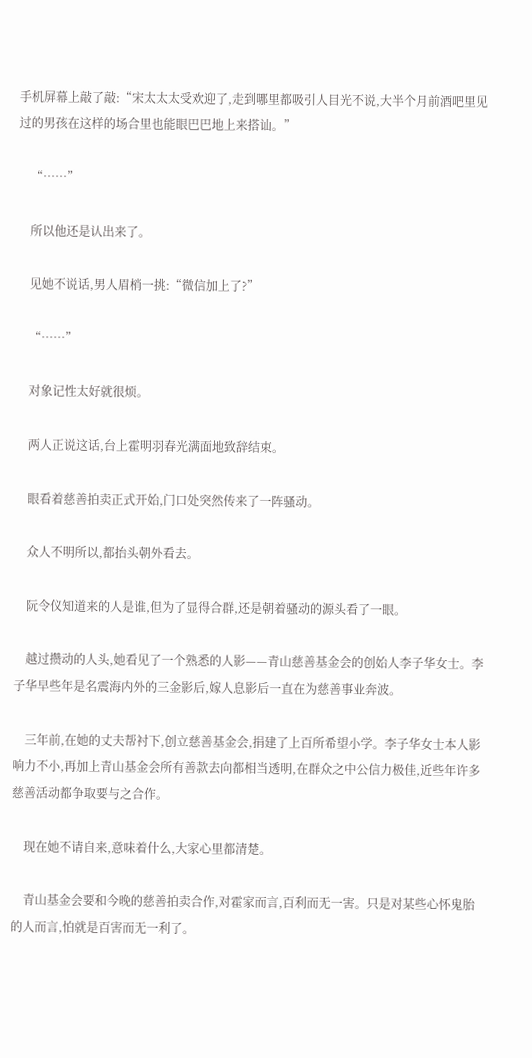手机屏幕上敲了敲:“宋太太太受欢迎了,走到哪里都吸引人目光不说,大半个月前酒吧里见过的男孩在这样的场合里也能眼巴巴地上来搭讪。”

    “……”

    所以他还是认出来了。

    见她不说话,男人眉梢一挑:“微信加上了?”

    “……”

    对象记性太好就很烦。

    两人正说这话,台上霍明羽春光满面地致辞结束。

    眼看着慈善拍卖正式开始,门口处突然传来了一阵骚动。

    众人不明所以,都抬头朝外看去。

    阮令仪知道来的人是谁,但为了显得合群,还是朝着骚动的源头看了一眼。

    越过攒动的人头,她看见了一个熟悉的人影——青山慈善基金会的创始人李子华女士。李子华早些年是名震海内外的三金影后,嫁人息影后一直在为慈善事业奔波。

    三年前,在她的丈夫帮衬下,创立慈善基金会,捐建了上百所希望小学。李子华女士本人影响力不小,再加上青山基金会所有善款去向都相当透明,在群众之中公信力极佳,近些年许多慈善活动都争取要与之合作。

    现在她不请自来,意味着什么,大家心里都清楚。

    青山基金会要和今晚的慈善拍卖合作,对霍家而言,百利而无一害。只是对某些心怀鬼胎的人而言,怕就是百害而无一利了。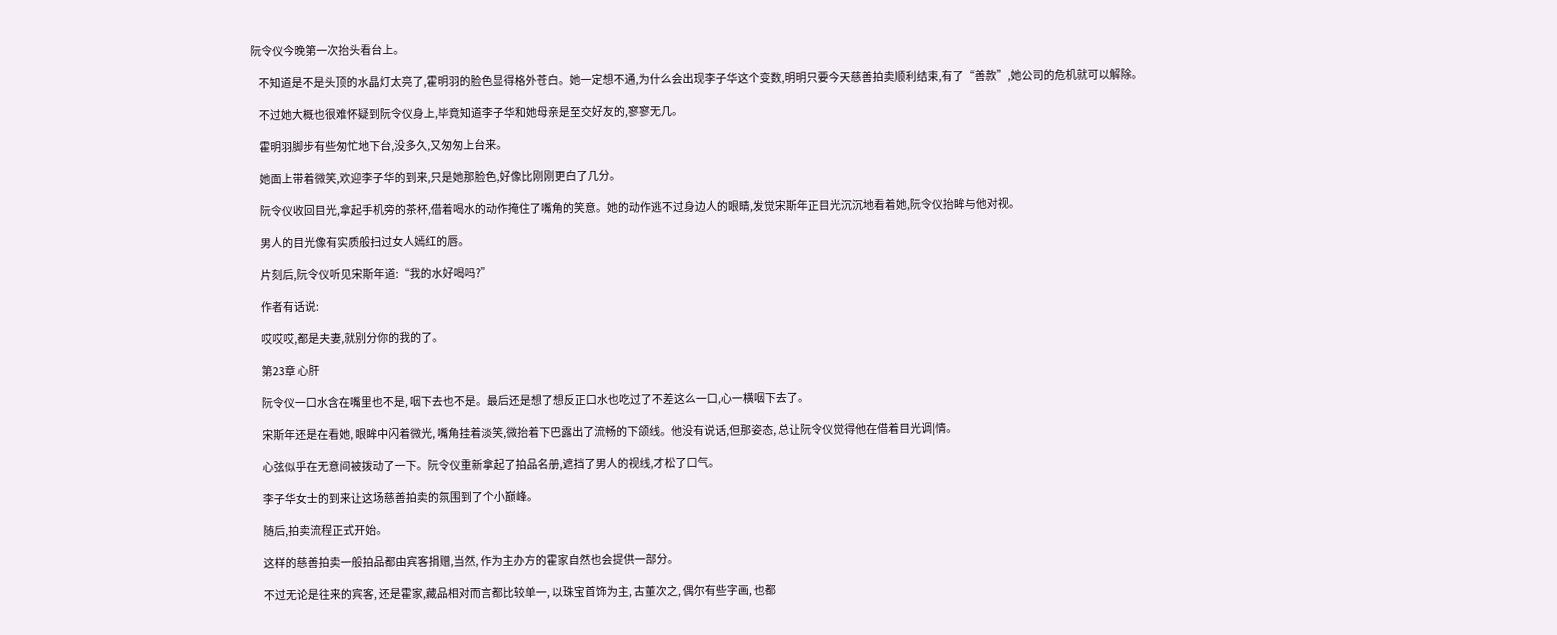阮令仪今晚第一次抬头看台上。

    不知道是不是头顶的水晶灯太亮了,霍明羽的脸色显得格外苍白。她一定想不通,为什么会出现李子华这个变数,明明只要今天慈善拍卖顺利结束,有了“善款”,她公司的危机就可以解除。

    不过她大概也很难怀疑到阮令仪身上,毕竟知道李子华和她母亲是至交好友的,寥寥无几。

    霍明羽脚步有些匆忙地下台,没多久,又匆匆上台来。

    她面上带着微笑,欢迎李子华的到来,只是她那脸色,好像比刚刚更白了几分。

    阮令仪收回目光,拿起手机旁的茶杯,借着喝水的动作掩住了嘴角的笑意。她的动作逃不过身边人的眼睛,发觉宋斯年正目光沉沉地看着她,阮令仪抬眸与他对视。

    男人的目光像有实质般扫过女人嫣红的唇。

    片刻后,阮令仪听见宋斯年道:“我的水好喝吗?”

    作者有话说:

    哎哎哎,都是夫妻,就别分你的我的了。

    第23章 心肝

    阮令仪一口水含在嘴里也不是, 咽下去也不是。最后还是想了想反正口水也吃过了不差这么一口,心一横咽下去了。

    宋斯年还是在看她, 眼眸中闪着微光, 嘴角挂着淡笑,微抬着下巴露出了流畅的下颌线。他没有说话,但那姿态, 总让阮令仪觉得他在借着目光调|情。

    心弦似乎在无意间被拨动了一下。阮令仪重新拿起了拍品名册,遮挡了男人的视线,才松了口气。

    李子华女士的到来让这场慈善拍卖的氛围到了个小巅峰。

    随后,拍卖流程正式开始。

    这样的慈善拍卖一般拍品都由宾客捐赠,当然, 作为主办方的霍家自然也会提供一部分。

    不过无论是往来的宾客, 还是霍家,藏品相对而言都比较单一, 以珠宝首饰为主, 古董次之, 偶尔有些字画, 也都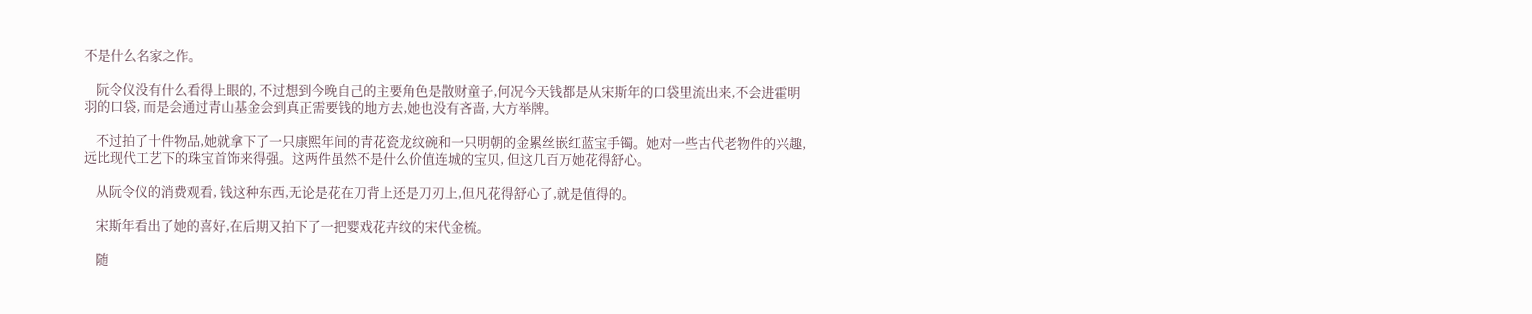不是什么名家之作。

    阮令仪没有什么看得上眼的, 不过想到今晚自己的主要角色是散财童子,何况今天钱都是从宋斯年的口袋里流出来,不会进霍明羽的口袋, 而是会通过青山基金会到真正需要钱的地方去,她也没有吝啬, 大方举牌。

    不过拍了十件物品,她就拿下了一只康熙年间的青花瓷龙纹碗和一只明朝的金累丝嵌红蓝宝手镯。她对一些古代老物件的兴趣, 远比现代工艺下的珠宝首饰来得强。这两件虽然不是什么价值连城的宝贝, 但这几百万她花得舒心。

    从阮令仪的消费观看, 钱这种东西,无论是花在刀背上还是刀刃上,但凡花得舒心了,就是值得的。

    宋斯年看出了她的喜好,在后期又拍下了一把婴戏花卉纹的宋代金梳。

    随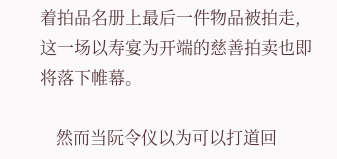着拍品名册上最后一件物品被拍走,这一场以寿宴为开端的慈善拍卖也即将落下帷幕。

    然而当阮令仪以为可以打道回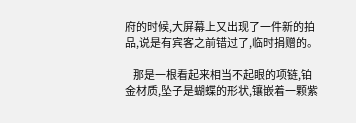府的时候,大屏幕上又出现了一件新的拍品,说是有宾客之前错过了,临时捐赠的。

    那是一根看起来相当不起眼的项链,铂金材质,坠子是蝴蝶的形状,镶嵌着一颗紫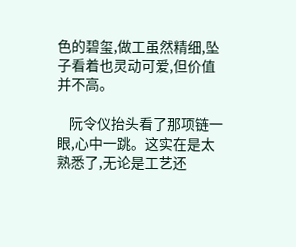色的碧玺,做工虽然精细,坠子看着也灵动可爱,但价值并不高。

    阮令仪抬头看了那项链一眼,心中一跳。这实在是太熟悉了,无论是工艺还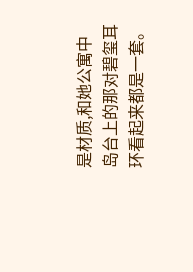是材质,和她公寓中岛台上的那对碧玺耳环看起来都是一套。